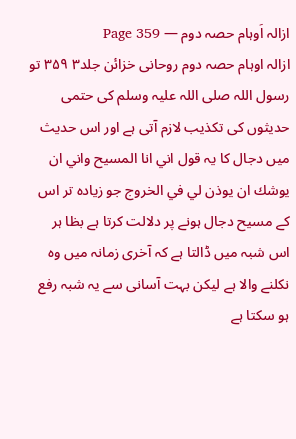ازالہ اَوہام حصہ دوم — Page 359
ازالہ اوہام حصہ دوم روحانی خزائن جلد۳ ۳۵۹ تو رسول اللہ صلی اللہ علیہ وسلم کی حتمی حدیثوں کی تکذیب لازم آتی ہے اور اس حدیث میں دجال کا یہ قول اني انا المسيح واني ان يوشك ان يوذن لي في الخروج جو زیادہ تر اس کے مسیح دجال ہونے پر دلالت کرتا ہے بظا ہر اس شبہ میں ڈالتا ہے کہ آخری زمانہ میں وہ نکلنے والا ہے لیکن بہت آسانی سے یہ شبہ رفع ہو سکتا ہے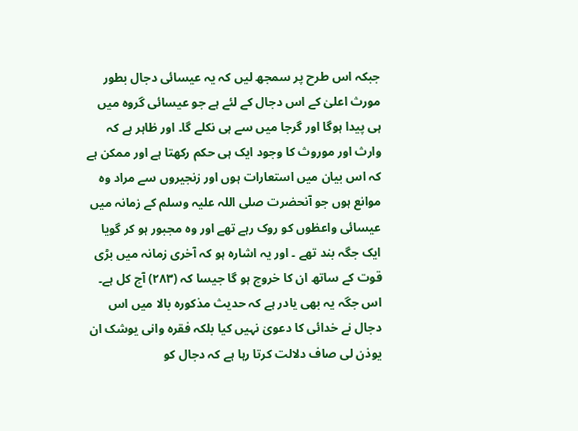جبکہ اس طرح پر سمجھ لیں کہ یہ عیسائی دجال بطور مورث اعلیٰ کے اس دجال کے لئے ہے جو عیسائی گروہ میں ہی پیدا ہوگا اور گرجا میں سے ہی نکلے گا۔ اور ظاہر ہے کہ وارث اور موروث کا وجود ایک ہی حکم رکھتا ہے اور ممکن ہے کہ اس بیان میں استعارات ہوں اور زنجیروں سے مراد وہ موانع ہوں جو آنحضرت صلی اللہ علیہ وسلم کے زمانہ میں عیسائی واعظوں کو روک رہے تھے اور وہ مجبور ہو کر گویا ایک جگہ بند تھے ۔ اور یہ اشارہ ہو کہ آخری زمانہ میں بڑی قوت کے ساتھ ان کا خروج ہو گا جیسا کہ (۲۸۳) آج کل ہے۔ اس جگہ یہ بھی یادر ہے کہ حدیث مذکورہ بالا میں اس دجال نے خدائی کا دعویٰ نہیں کیا بلکہ فقره وانی یوشک ان یوذن لی صاف دلالت کرتا رہا ہے کہ دجال کو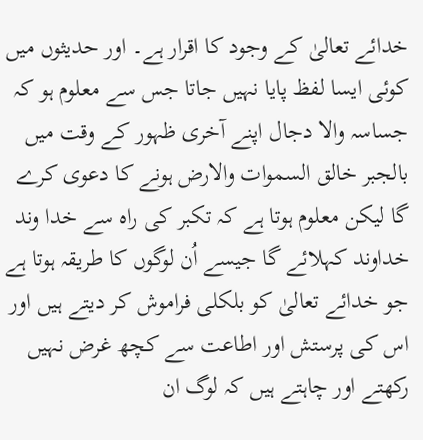خدائے تعالیٰ کے وجود کا اقرار ہے۔ اور حدیثوں میں کوئی ایسا لفظ پایا نہیں جاتا جس سے معلوم ہو کہ جساسہ والا دجال اپنے آخری ظہور کے وقت میں بالجبر خالق السموات والارض ہونے کا دعوی کرے گا لیکن معلوم ہوتا ہے کہ تکبر کی راہ سے خدا وند خداوند کہلائے گا جیسے اُن لوگوں کا طریقہ ہوتا ہے جو خدائے تعالیٰ کو بلکلی فراموش کر دیتے ہیں اور اس کی پرستش اور اطاعت سے کچھ غرض نہیں رکھتے اور چاہتے ہیں کہ لوگ ان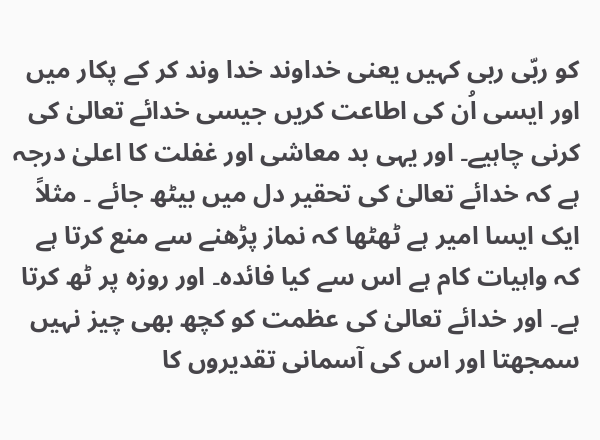کو ربّی ربی کہیں یعنی خداوند خدا وند کر کے پکار میں اور ایسی اُن کی اطاعت کریں جیسی خدائے تعالیٰ کی کرنی چاہیے۔ اور یہی بد معاشی اور غفلت کا اعلیٰ درجہ ہے کہ خدائے تعالیٰ کی تحقیر دل میں بیٹھ جائے ۔ مثلاً ایک ایسا امیر ہے ٹھٹھا کہ نماز پڑھنے سے منع کرتا ہے کہ واہیات کام ہے اس سے کیا فائدہ۔ اور روزہ پر ٹھ کرتا ہے۔ اور خدائے تعالیٰ کی عظمت کو کچھ بھی چیز نہیں سمجھتا اور اس کی آسمانی تقدیروں کا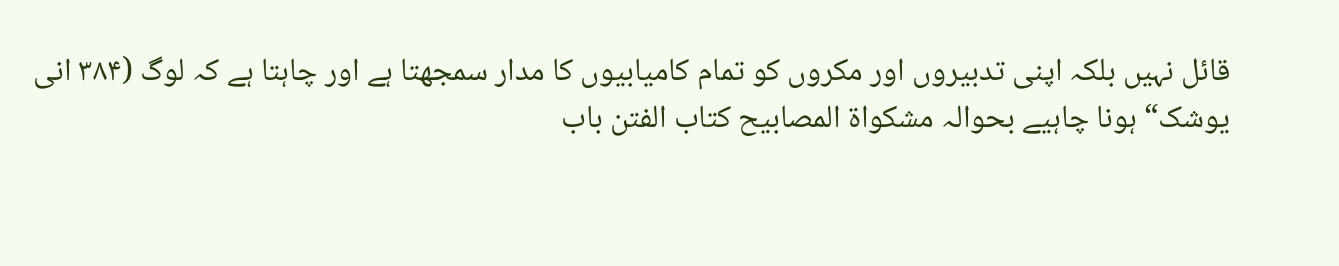قائل نہیں بلکہ اپنی تدبیروں اور مکروں کو تمام کامیابیوں کا مدار سمجھتا ہے اور چاہتا ہے کہ لوگ (۳۸۴ انی یوشک“ ہونا چاہیے بحوالہ مشکواة المصابيح كتاب الفتن باب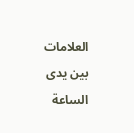العلامات بين يدى الساعة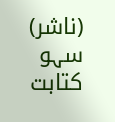(ناشر) سہو کتابت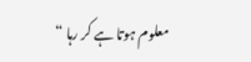معلوم ہوتا ہے کر رہا “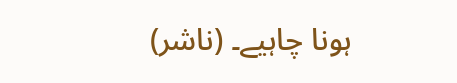ہونا چاہیے۔ (ناشر)